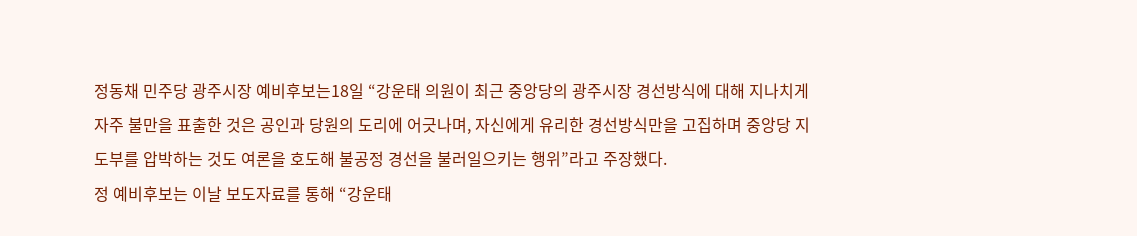정동채 민주당 광주시장 예비후보는18일 “강운태 의원이 최근 중앙당의 광주시장 경선방식에 대해 지나치게 자주 불만을 표출한 것은 공인과 당원의 도리에 어긋나며, 자신에게 유리한 경선방식만을 고집하며 중앙당 지도부를 압박하는 것도 여론을 호도해 불공정 경선을 불러일으키는 행위”라고 주장했다.
정 예비후보는 이날 보도자료를 통해 “강운태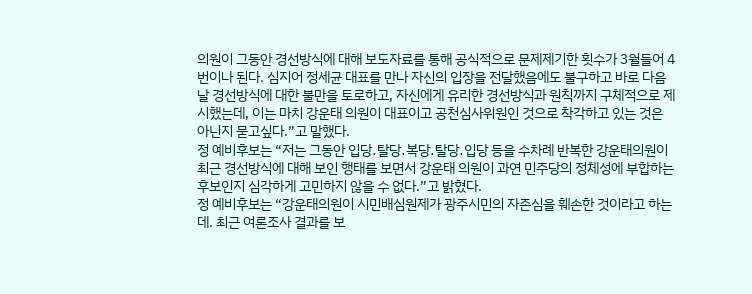의원이 그동안 경선방식에 대해 보도자료를 통해 공식적으로 문제제기한 횟수가 3월들어 4번이나 된다. 심지어 정세균 대표를 만나 자신의 입장을 전달했음에도 불구하고 바로 다음 날 경선방식에 대한 불만을 토로하고, 자신에게 유리한 경선방식과 원칙까지 구체적으로 제시했는데, 이는 마치 강운태 의원이 대표이고 공천심사위원인 것으로 착각하고 있는 것은 아닌지 묻고싶다.”고 말했다.
정 예비후보는 “저는 그동안 입당․탈당․복당․탈당․입당 등을 수차례 반복한 강운태의원이 최근 경선방식에 대해 보인 행태를 보면서 강운태 의원이 과연 민주당의 정체성에 부합하는 후보인지 심각하게 고민하지 않을 수 없다.”고 밝혔다.
정 예비후보는 “강운태의원이 시민배심원제가 광주시민의 자존심을 훼손한 것이라고 하는데. 최근 여론조사 결과를 보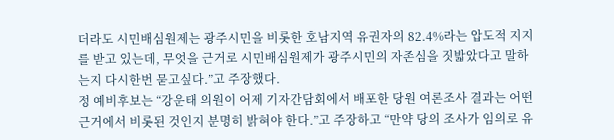더라도 시민배심원제는 광주시민을 비롯한 호남지역 유권자의 82.4%라는 압도적 지지를 받고 있는데, 무엇을 근거로 시민배심원제가 광주시민의 자존심을 짓밟았다고 말하는지 다시한번 묻고싶다.”고 주장했다.
정 예비후보는 “강운태 의원이 어제 기자간담회에서 배포한 당원 여론조사 결과는 어떤 근거에서 비롯된 것인지 분명히 밝혀야 한다.”고 주장하고 “만약 당의 조사가 임의로 유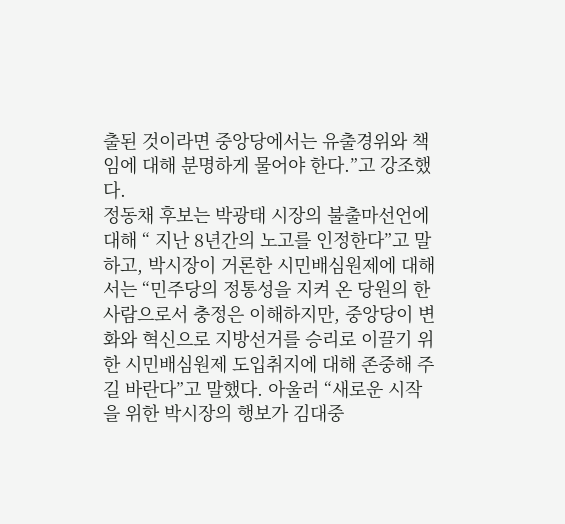출된 것이라면 중앙당에서는 유출경위와 책임에 대해 분명하게 물어야 한다.”고 강조했다.
정동채 후보는 박광태 시장의 불출마선언에 대해 “ 지난 8년간의 노고를 인정한다”고 말하고, 박시장이 거론한 시민배심원제에 대해서는 “민주당의 정통성을 지켜 온 당원의 한사람으로서 충정은 이해하지만, 중앙당이 변화와 혁신으로 지방선거를 승리로 이끌기 위한 시민배심원제 도입취지에 대해 존중해 주길 바란다”고 말했다. 아울러 “새로운 시작을 위한 박시장의 행보가 김대중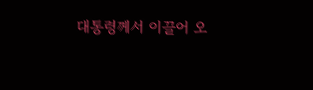대통령께서 이끌어 오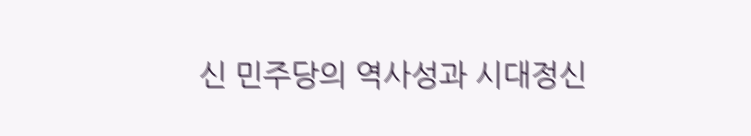신 민주당의 역사성과 시대정신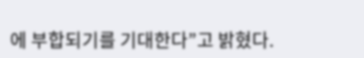에 부합되기를 기대한다”고 밝혔다.